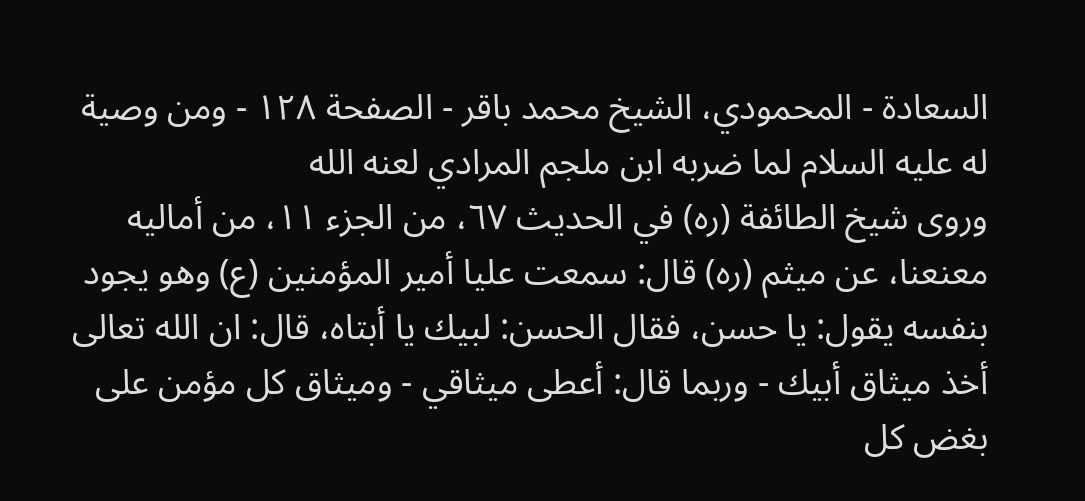السعادة - المحمودي، الشيخ محمد باقر - الصفحة ١٢٨ - ومن وصية له عليه السلام لما ضربه ابن ملجم المرادي لعنه الله
وروى شيخ الطائفة (ره) في الحديث ٦٧، من الجزء ١١، من أماليه معنعنا، عن ميثم (ره) قال: سمعت عليا أمير المؤمنين (ع) وهو يجود بنفسه يقول: يا حسن، فقال الحسن: لبيك يا أبتاه، قال: ان الله تعالى أخذ ميثاق أبيك - وربما قال: أعطى ميثاقي - وميثاق كل مؤمن على بغض كل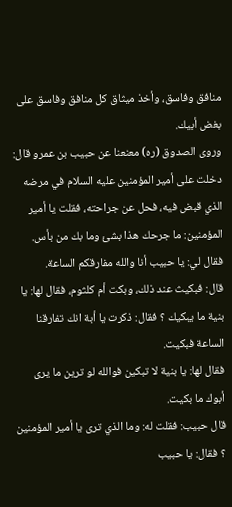منافق وفاسق، وأخذ ميثاق كل منافق وفاسق على بغض أبيك.
وروى الصدوق (ره) معنعنا عن حبيب بن عمرو قال: دخلت على أمير المؤمنين عليه السلام في مرضه الذي قبض فيه، فحل عن جراحته، فقلت يا أمير المؤمنين: ما جرحك هذا بشئ وما بك من بأس.
فقال لي: يا حبيب أنا والله مفارقكم الساعة.
قال: فبكيث عند ذلك، وبكت أم كلثوم، فقال لها: يا بنية ما يبكيك ؟ فقال: ذكرت يا أبة انك تفارقنا الساعة فبكيت.
فقال لها: يا بنية لا تبكين فوالله لو ترين ما يرى أبوك ما بكيت.
قال حبيب: فقلت له: وما الذي ترى يا أمير المؤمنين ؟ فقال: يا حبيب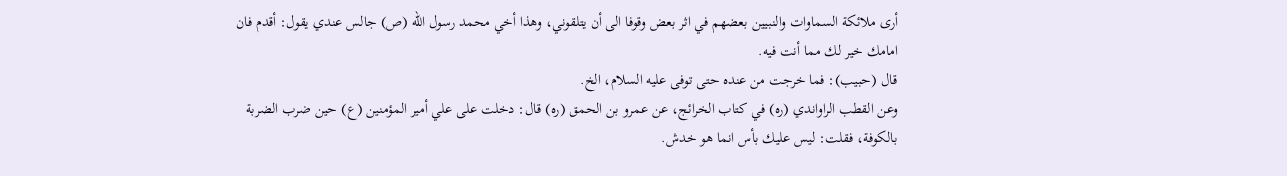أرى ملائكة السماوات والنبيين بعضهم في اثر بعض وقوفا الى أن يتلقوني، وهذا أخي محمد رسول الله (ص) جالس عندي يقول: أقدم فان امامك خير لك مما أنت فيه.
قال (حبيب): فما خرجت من عنده حتى توفى عليه السلام، الخ.
وعن القطب الراواندي (ره) في كتاب الخرائج، عن عمرو بن الحمق (ره) قال: دخلت على علي أمير المؤمنين (ع) حين ضرب الضربة بالكوفة، فقلت: ليس عليك بأس انما هو خدش.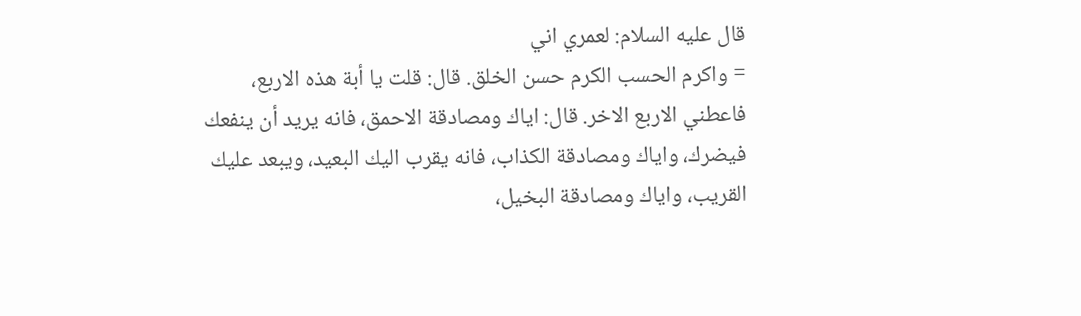قال عليه السلام: لعمري اني
= واكرم الحسب الكرم حسن الخلق. قال: قلت يا أبة هذه الاربع، فاعطني الاربع الاخر. قال: اياك ومصادقة الاحمق، فانه يريد أن ينفعك فيضرك، واياك ومصادقة الكذاب، فانه يقرب اليك البعيد، ويبعد عليك القريب، واياك ومصادقة البخيل،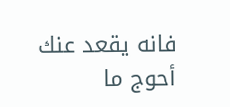فانه يقعد عنك أحوج ما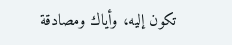تكون إليه، وأياك ومصادقة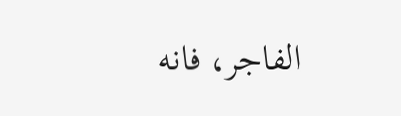الفاجر، فانه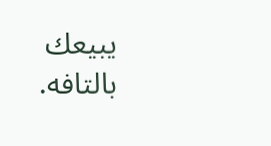يبيعك بالتافه.